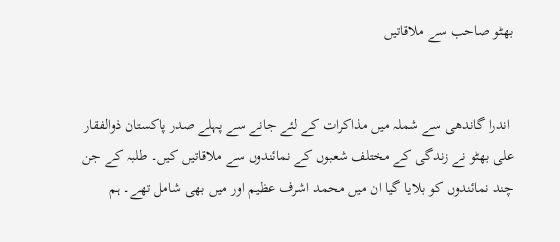بھٹو صاحب سے ملاقاتیں


 اندرا گاندھی سے شملہ میں مذاکرات کے لئے جانے سے پہلے صدر پاکستان ذوالفقار علی بھٹو نے زندگی کے مختلف شعبوں کے نمائندوں سے ملاقاتیں کیں۔ طلبہ کے جن چند نمائندوں کو بلایا گیا ان میں محمد اشرف عظیم اور میں بھی شامل تھے۔ ہم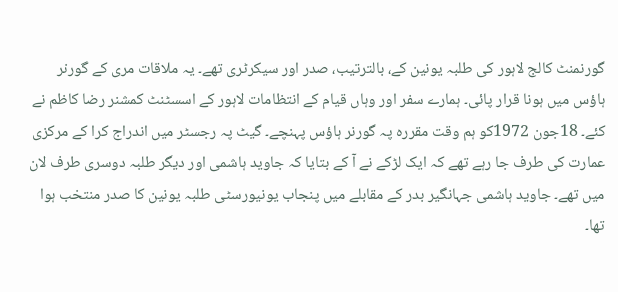گورنمنٹ کالج لاہور کی طلبہ یونین کے، بالترتیب، صدر اور سیکرٹری تھے۔ یہ ملاقات مری کے گورنر ہاؤس میں ہونا قرار پائی۔ ہمارے سفر اور وہاں قیام کے انتظامات لاہور کے اسسٹنٹ کمشنر رضا کاظم نے کئے۔ 18جون 1972کو ہم وقت مقررہ پہ گورنر ہاؤس پہنچے۔ گیٹ پہ رجسٹر میں اندراج کرا کے مرکزی عمارت کی طرف جا رہے تھے کہ ایک لڑکے نے آ کے بتایا کہ جاوید ہاشمی اور دیگر طلبہ دوسری طرف لان میں تھے۔ جاوید ہاشمی جہانگیر بدر کے مقابلے میں پنجاب یونیورسٹی طلبہ یونین کا صدر منتخب ہوا تھا۔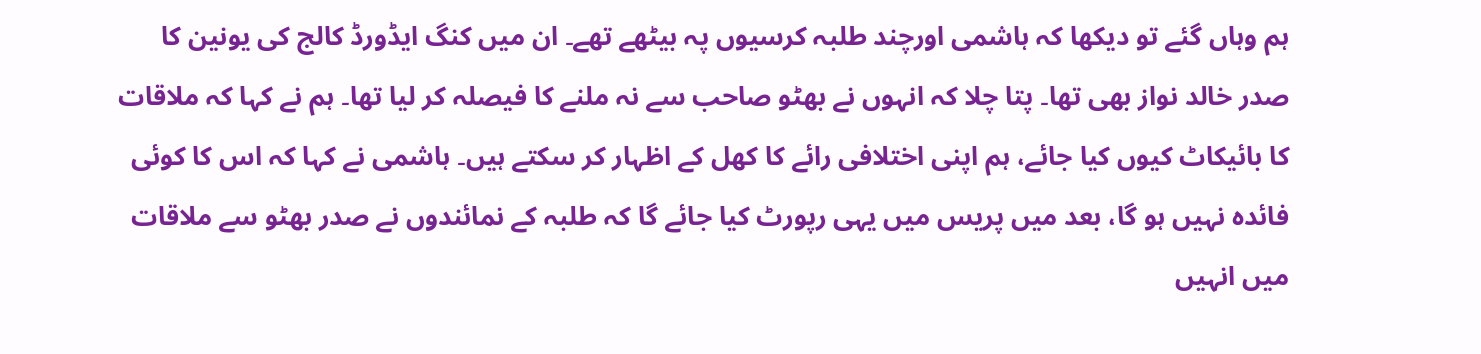ہم وہاں گئے تو دیکھا کہ ہاشمی اورچند طلبہ کرسیوں پہ بیٹھے تھے۔ ان میں کنگ ایڈورڈ کالج کی یونین کا صدر خالد نواز بھی تھا۔ پتا چلا کہ انہوں نے بھٹو صاحب سے نہ ملنے کا فیصلہ کر لیا تھا۔ ہم نے کہا کہ ملاقات کا بائیکاٹ کیوں کیا جائے، ہم اپنی اختلافی رائے کا کھل کے اظہار کر سکتے ہیں۔ ہاشمی نے کہا کہ اس کا کوئی فائدہ نہیں ہو گا، بعد میں پریس میں یہی رپورٹ کیا جائے گا کہ طلبہ کے نمائندوں نے صدر بھٹو سے ملاقات میں انہیں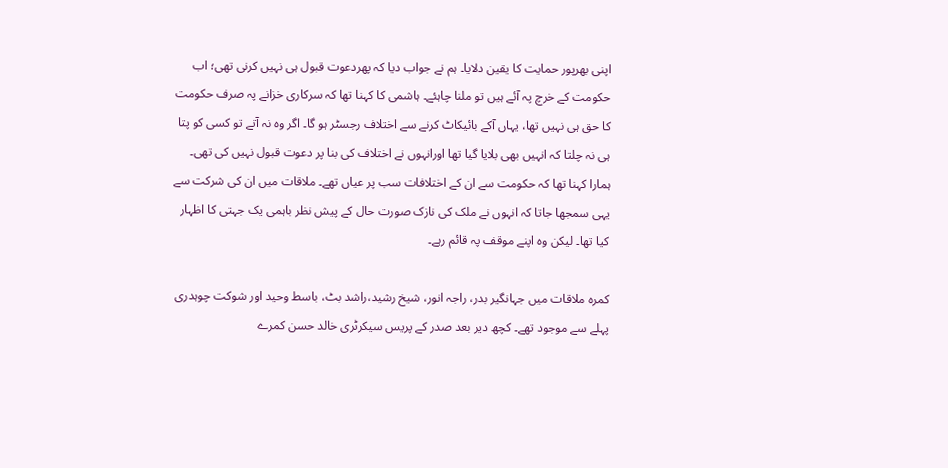اپنی بھرپور حمایت کا یقین دلایا۔ ہم نے جواب دیا کہ پھردعوت قبول ہی نہیں کرنی تھی؛ اب حکومت کے خرچ پہ آئے ہیں تو ملنا چاہئے۔ ہاشمی کا کہنا تھا کہ سرکاری خزانے پہ صرف حکومت کا حق ہی نہیں تھا، یہاں آکے بائیکاٹ کرنے سے اختلاف رجسٹر ہو گا۔ اگر وہ نہ آتے تو کسی کو پتا ہی نہ چلتا کہ انہیں بھی بلایا گیا تھا اورانہوں نے اختلاف کی بنا پر دعوت قبول نہیں کی تھی۔ ہمارا کہنا تھا کہ حکومت سے ان کے اختلافات سب پر عیاں تھے۔ ملاقات میں ان کی شرکت سے یہی سمجھا جاتا کہ انہوں نے ملک کی نازک صورت حال کے پیش نظر باہمی یک جہتی کا اظہار کیا تھا۔ لیکن وہ اپنے موقف پہ قائم رہے۔

کمرہ ملاقات میں جہانگیر بدر، راجہ انور، شیخ رشید،راشد بٹ، باسط وحید اور شوکت چوہدری پہلے سے موجود تھے۔ کچھ دیر بعد صدر کے پریس سیکرٹری خالد حسن کمرے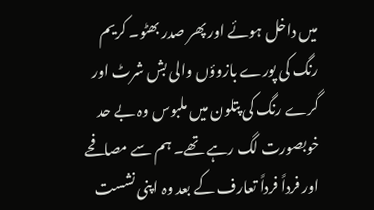میں داخل ہوئے اور پھر صدر بھٹو۔ کریم رنگ کی پورے بازوؤں والی بش شرٹ اور گرے رنگ کی پتلون میں ملبوس وہ بے حد خوبصورت لگ رہے تھے۔ ہم سے مصافحے اور فرداً فرداً تعارف کے بعد وہ اپنی نشست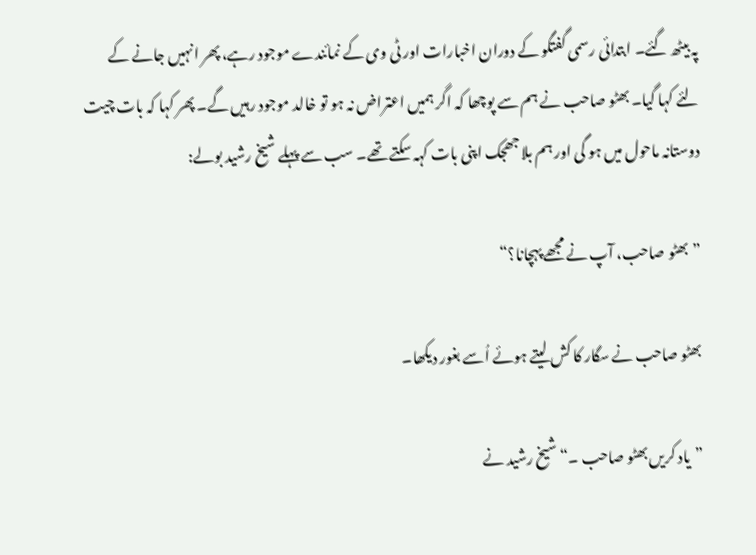پہ بیٹھ گئے۔ ابتدائی رسمی گفتگو کے دوران اخبارات اور ٹی وی کے نمائندے موجود رہے، پھر انہیں جانے کے لئے کہا گیا۔ بھٹو صاحب نے ہم سے پوچھا کہ اگر ہمیں اعتراض نہ ہو تو خالد موجود رہیں گے۔ پھر کہا کہ بات چیت دوستانہ ماحول میں ہو گی اور ہم بلا جھجک اپنی بات کہہ سکتے تھے۔ سب سے پہلے شیخ رشید بولے:

”بھٹو صاحب، آپ نے مجھے پہچانا؟“

بھٹو صاحب نے سگار کا کش لیتے ہوئے اُسے بغور دیکھا۔

”یاد کریں بھٹو صاحب ۔“ شیخ رشید نے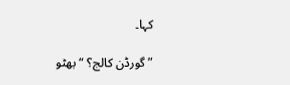کہا۔

”گورڈن کالج؟ “ بھٹو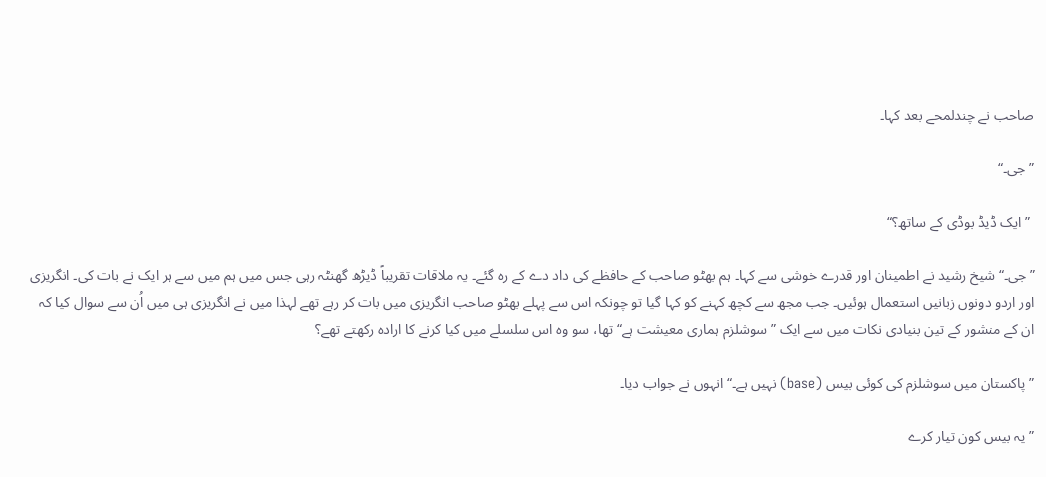صاحب نے چندلمحے بعد کہا۔

”جی۔“

 ”ایک ڈیڈ بوڈی کے ساتھ؟“

”جی۔“ شیخ رشید نے اطمینان اور قدرے خوشی سے کہا۔ ہم بھٹو صاحب کے حافظے کی داد دے کے رہ گئے۔ یہ ملاقات تقریباً ڈیڑھ گھنٹہ رہی جس میں ہم میں سے ہر ایک نے بات کی۔ انگریزی اور اردو دونوں زبانیں استعمال ہوئیں۔ جب مجھ سے کچھ کہنے کو کہا گیا تو چونکہ اس سے پہلے بھٹو صاحب انگریزی میں بات کر رہے تھے لہذا میں نے انگریزی ہی میں اُن سے سوال کیا کہ ان کے منشور کے تین بنیادی نکات میں سے ایک ” سوشلزم ہماری معیشت ہے“ تھا، سو وہ اس سلسلے میں کیا کرنے کا ارادہ رکھتے تھے؟

”پاکستان میں سوشلزم کی کوئی بیس (base) نہیں ہے۔“ انہوں نے جواب دیا۔

”یہ بیس کون تیار کرے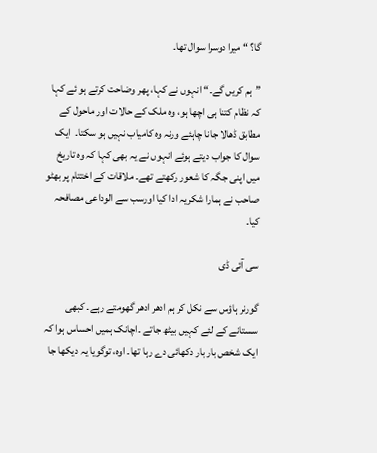گا؟ “ میرا دوسرا سوال تھا۔

”ہم کریں گے۔“ انہوں نے کہا، پھر وضاحت کرتے ہو ئے کہا کہ نظام کتنا ہی اچھا ہو، وہ ملک کے حالات اور ماحول کے مطابق ڈھالا جانا چاہئے ورنہ وہ کامیاب نہیں ہو سکتا۔  ایک سوال کا جواب دیتے ہوئے انہوں نے یہ بھی کہا کہ وہ تاریخ میں اپنی جگہ کا شعور رکھتے تھے۔ ملاقات کے اختتام پر بھٹو صاحب نے ہمارا شکریہ ادا کیا اورسب سے الوداعی مصافحہ کیا۔

سی آئی ڈی

گورنر ہاؤس سے نکل کر ہم ادھر ادھر گھومتے رہے۔ کبھی سستانے کے لئے کہیں بیٹھ جاتے ۔اچانک ہمیں احساس ہوا کہ ایک شخص بار بار دکھائی دے رہا تھا۔ اوہ، توگویا یہ دیکھا جا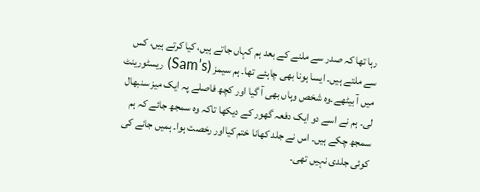رہا تھا کہ صدر سے ملنے کے بعد ہم کہاں جاتے ہیں، کیا کرتے ہیں، کس سے ملتے ہیں۔ ایسا ہونا بھی چاہئے تھا۔ ہم سیمز (Sam’s) ریسٹورینٹ میں آ بیٹھے۔وہ شخص وہاں بھی آ گیا اور کچھ فاصلے پہ ایک میز سنبھال لی۔ ہم نے اسے دو ایک دفعہ گھور کے دیکھا تاکہ وہ سمجھ جائے کہ ہم سمجھ چکے ہیں۔ اس نے جلد کھانا ختم کیااور رخصت ہوا۔ ہمیں جانے کی کوئی جلدی نہیں تھی۔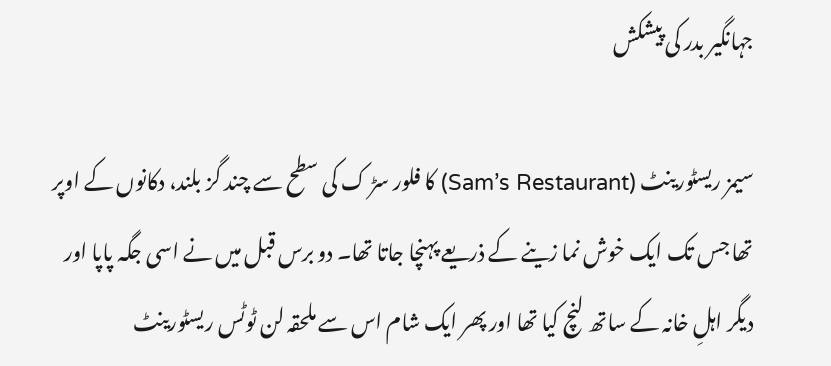جہانگیر بدر کی پیشکش

سیمز ریسٹورینٹ (Sam’s Restaurant) کا فلور سڑ ک کی سطح سے چند گز بلند، دکانوں کے اوپر تھا جس تک ایک خوش نما زینے کے ذریعے پہنچا جاتا تھا۔ دو برس قبل میں نے اسی جگہ پاپا اور دیگر اہلِ خانہ کے ساتھ لنچ کیا تھا اور پھر ایک شام اس سے ملحقہ لن ٹوٹس ریسٹورینٹ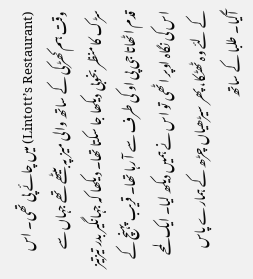(Lintott’s Restaurant) میں چائے پی تھی۔ اس وقت ہم کھڑکی کے ساتھ والی میز پہ بیٹھے تھے جہاں سے سڑک کا منظر بخوبی دیکھا جا سکتا تھا۔ دیکھا کہ جہانگیر بدر تیزتیز قدم اٹھاتا جی پی او کی طرف سے آ رہا تھا۔ قریب پہنچ کے اس کی نگاہ اوپر اٹھی تو اس نے ہمیں دیکھ لیا۔ ایک لمحے کے لئے وہ ٹھٹکا، پھر سیڑھیاں چڑھ کے ہمارے پاس آگیا۔ طلبا کے ساتھ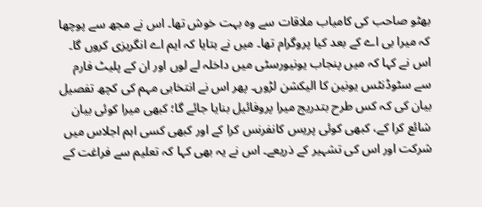بھٹو صاحب کی کامیاب ملاقات سے وہ بہت خوش تھا۔ اس نے مجھ سے پوچھا کہ میرا بی اے کے بعد کیا پروگرام تھا۔ میں نے بتایا کہ ایم اے انگریزی کروں گا۔ اس نے کہا کہ میں پنجاب یونیورسٹی میں داخلہ لے لوں اور ان کے پلیٹ فارم سے سٹوڈنٹس یونین کا الیکشن لڑوں۔ پھر اس نے انتخابی مہم کی کچھ تفصیل بیان کی کہ کس طرح بتدریج میرا پروفائیل بنایا جائے گا؛ کبھی میرا کوئی بیان شائع کرا کے، کبھی کوئی پریس کانفرنس کرا کے اور کبھی کسی اہم اجلاس میں شرکت اور اس کی تشہیر کے ذریعے۔ اس نے یہ بھی کہا کہ تعلیم سے فراغت کے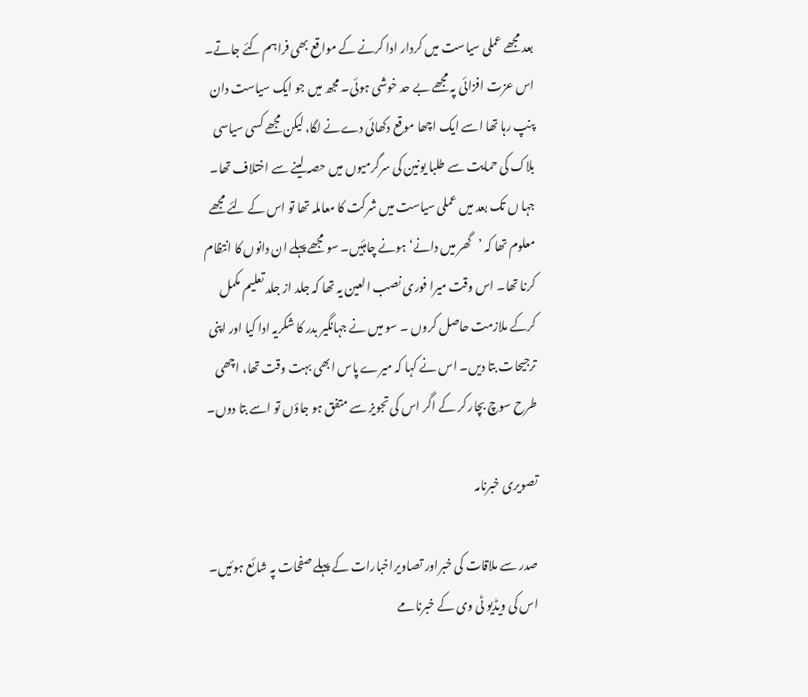بعد مجھے عملی سیاست میں کردار ادا کرنے کے مواقع بھی فراہم کئے جاتے۔ اس عزت افزائی پہ مجھے بے حد خوشی ہوئی۔ مجھ میں جو ایک سیاست دان پنپ رہا تھا اسے ایک اچھا موقع دکھائی دےنے لگا، لیکن مجھے کسی سیاسی بلاک کی حمایت سے طلبا یونین کی سرگرمیوں میں حصہ لینے سے اختلاف تھا۔ جہا ں تک بعد میں عملی سیاست میں شرکت کا معاملہ تھا تو اس کے لئے مجھے معلوم تھا کہ ’گھر میں دانے‘ ہونے چاہئیں۔ سو مجھے پہلے ان دانوں کا انتظام کرنا تھا۔ اس وقت میرا فوری نصب العین یہ تھا کہ جلد از جلد تعلیم مکمل کرکے ملازمت حاصل کروں ۔ سو میں نے جہانگیر بدر کا شکریہ ادا کیا اور اپنی ترجیحات بتا دیں۔ اس نے کہا کہ میرے پاس ابھی بہت وقت تھا، اچھی طرح سوچ بچار کر کے اگر اس کی تجویز سے متفق ہو جاؤں تو اسے بتا دوں۔

تصویری خبرنامہ

صدر سے ملاقات کی خبراور تصاویراخبارات کے پہلے صفحات پہ شائع ہوئیں۔ اس کی ویڈیو ٹی وی کے خبرنامے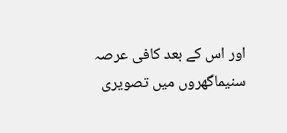اور اس کے بعد کافی عرصہ سنیماگھروں میں تصویری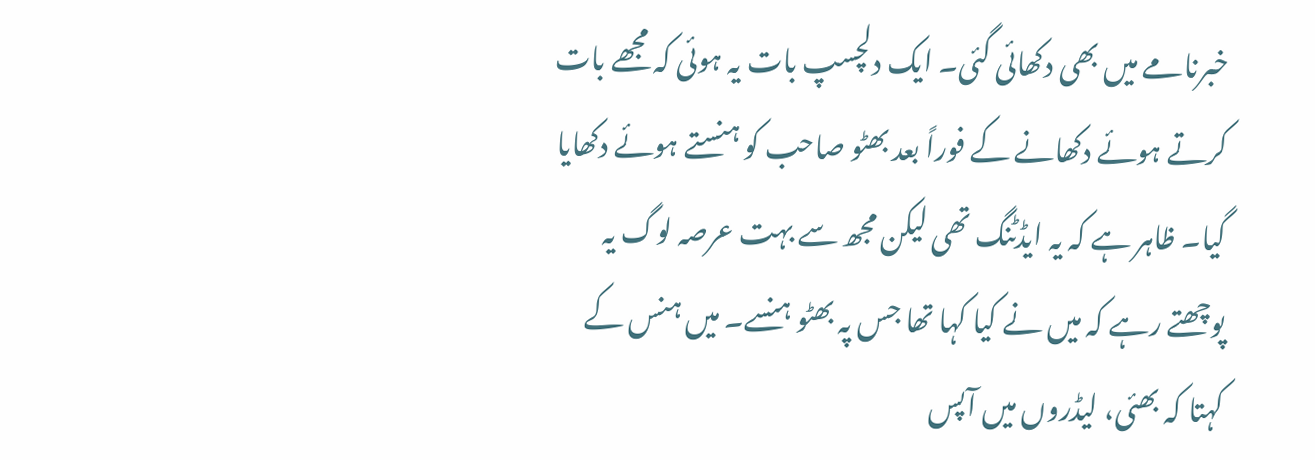خبرنامے میں بھی دکھائی گئی۔ ایک دلچسپ بات یہ ہوئی کہ مجھے بات کرتے ہوئے دکھانے کے فوراً بعد بھٹو صاحب کو ہنستے ہوئے دکھایا گیا۔ ظاہر ہے کہ یہ ایڈٹنگ تھی لیکن مجھ سے بہت عرصہ لوگ یہ پوچھتے رہے کہ میں نے کیا کہا تھا جس پہ بھٹو ہنسے۔ میں ہنس کے کہتا کہ بھئی، لیڈروں میں آپس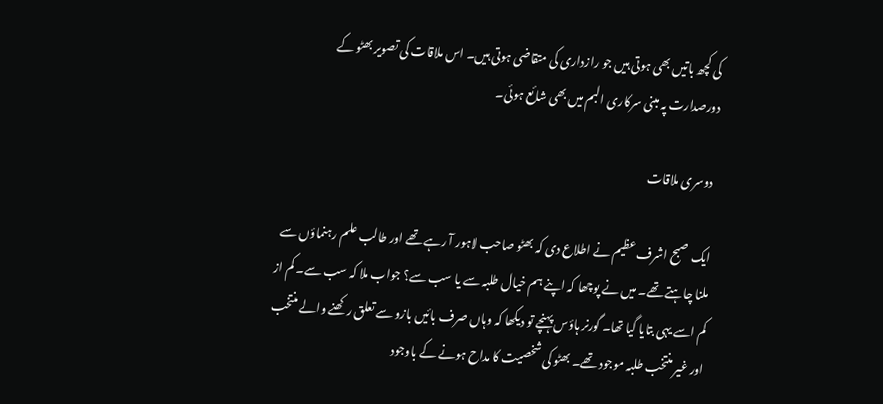کی کچھ باتیں بھی ہوتی ہیں جو رازداری کی متقاضی ہوتی ہیں۔ اس ملاقات کی تصویر بھٹو کے دورصدارت پہ مبنی سرکاری البم میں بھی شائع ہوئی۔

 دوسری ملاقات

ایک صبح اشرف عظیم نے اطلاع دی کہ بھٹو صاحب لاہور آ رہے تھے اور طالب علم رہنماؤں سے ملنا چاہتے تھے۔ میں نے پوچھا کہ اپنے ہم خیال طلبہ سے یا سب سے؟ جواب ملا کہ سب سے۔ کم از کم اسے یہی بتایا گیا تھا۔ گورنر ہاؤس پہنچے تو دیکھا کہ وہاں صرف بائیں بازو سے تعلق رکھنے والے منتخب اور غیر منتخب طلبہ موجود تھے۔ بھٹو کی شخصیت کا مداح ہونے کے باوجود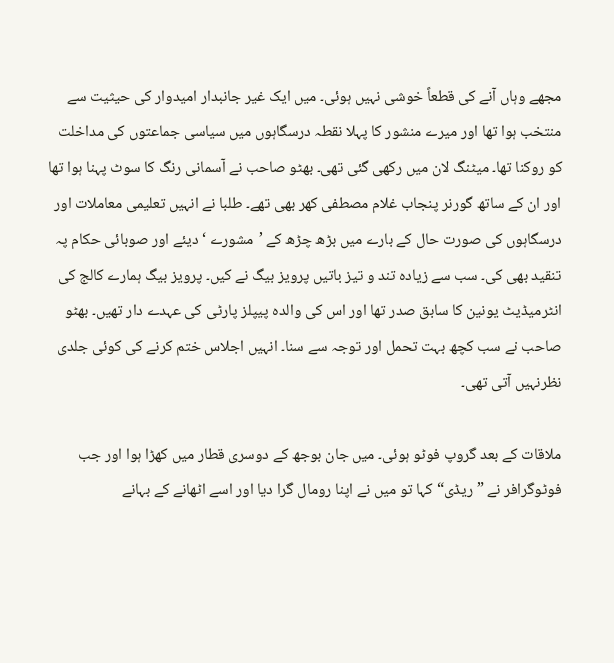مجھے وہاں آنے کی قطعاً خوشی نہیں ہوئی۔ میں ایک غیر جانبدار امیدوار کی حیثیت سے منتخب ہوا تھا اور میرے منشور کا پہلا نقطہ درسگاہوں میں سیاسی جماعتوں کی مداخلت کو روکنا تھا۔ میٹنگ لان میں رکھی گئی تھی۔ بھٹو صاحب نے آسمانی رنگ کا سوٹ پہنا ہوا تھا اور ان کے ساتھ گورنر پنجاب غلام مصطفی کھر بھی تھے۔ طلبا نے انہیں تعلیمی معاملات اور درسگاہوں کی صورت حال کے بارے میں بڑھ چڑھ کے ’مشورے ‘ دیئے اور صوبائی حکام پہ تنقید بھی کی۔ سب سے زیادہ تند و تیز باتیں پرویز بیگ نے کیں۔ پرویز بیگ ہمارے کالج کی انٹرمیڈیٹ یونین کا سابق صدر تھا اور اس کی والدہ پیپلز پارٹی کی عہدے دار تھیں۔ بھٹو صاحب نے سب کچھ بہت تحمل اور توجہ سے سنا۔ انہیں اجلاس ختم کرنے کی کوئی جلدی نظرنہیں آتی تھی۔

ملاقات کے بعد گروپ فوٹو ہوئی۔ میں جان بوجھ کے دوسری قطار میں کھڑا ہوا اور جب فوٹوگرافر نے ”ریڈی“ کہا تو میں نے اپنا رومال گرا دیا اور اسے اٹھانے کے بہانے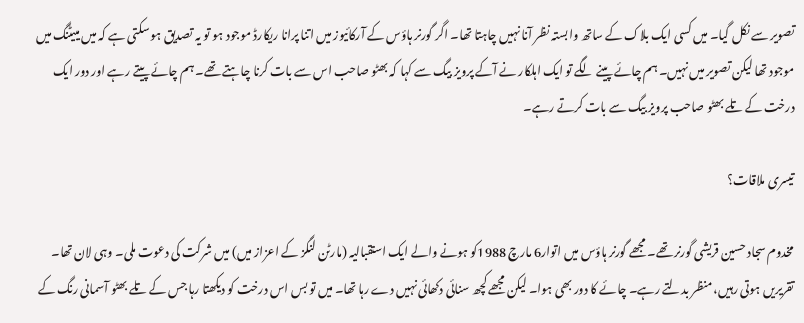تصویر سے نکل گیا۔ میں کسی ایک بلاک کے ساتھ وابستہ نظر آنا نہیں چاہتا تھا۔ اگر گورنر ہاؤس کے آرکائیوز میں اتنا پرانا ریکارڈ موجود ہو تو یہ تصدیق ہو سکتی ہے کہ میں مییٹنگ میں موجود تھا لیکن تصویر میں نہیں۔ ہم چائے پینے لگے تو ایک اہلکار نے آکے پرویز بیگ سے کہا کہ بھٹو صاحب اس سے بات کرنا چاہتے تھے۔ ہم چائے پیتے رہے اور دور ایک درخت کے تلے بھٹو صاحب پرویز بیگ سے بات کرتے رہے۔

تیسری ملاقات؟

مخدوم سجاد حسین قریشی گورنر تھے۔ مجھے گورنر ہاؤس میں اتوار6 مارچ 1988کو ہونے والے ایک استقبالیہ (مارٹن لنگز کے اعزاز میں) میں شرکت کی دعوت ملی۔ وہی لان تھا۔ تقریریں ہوتی رہیں، منظر بدلتے رہے۔ چائے کا دور بھی ہوا۔ لیکن مجھے کچھ سنائی دکھائی نہیں دے رہا تھا۔ میں تو بس اس درخت کو دیکھتا رہا جس کے تلے بھٹو آسمانی رنگ کے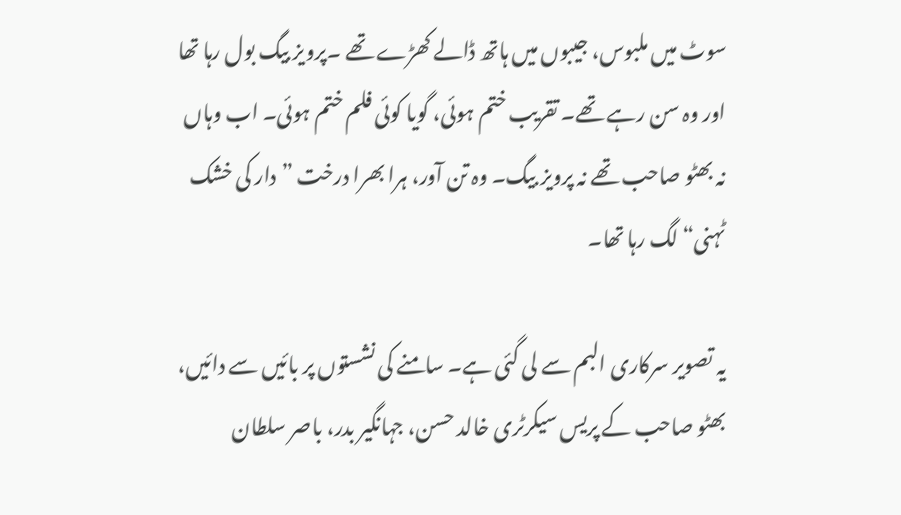سوٹ میں ملبوس، جیبوں میں ہاتھ ڈالے کھڑے تھے ۔پرویز بیگ بول رہا تھا اور وہ سن رہے تھے۔ تقریب ختم ہوئی، گویا کوئی فلم ختم ہوئی۔ اب وہاں نہ بھٹو صاحب تھے نہ پرویز بیگ۔ وہ تن آور، ہرا بھرا درخت ”دار کی خشک ٹہنی“ لگ رہا تھا۔

یہ تصویر سرکاری البم سے لی گئی ہے۔ سامنے کی نشستوں پر بائیں سے دائیں، بھٹو صاحب کے پریس سیکرٹری خالد حسن، جہانگیر بدر، باصر سلطان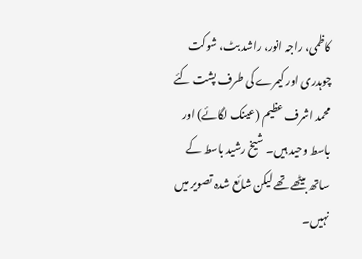کاظمی، راجہ انور، راشد بٹ، شوکت چوہدری اور کیمرے کی طرف پشت کئے محمد اشرف عظیم (عینک لگائے) اور باسط وحید ہیں۔ شیخ رشید باسط کے ساتھ بیٹھے تھے لیکن شائع شدہ تصویر میں نہیں۔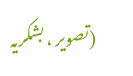(تصویر ، بشکریہ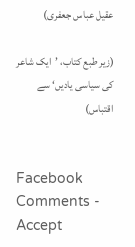عقیل عباس جعفری)

(زیر طبع کتاب، ’ایک شاعر کی سیاسی یادیں‘ سے اقتباس)


Facebook Comments - Accept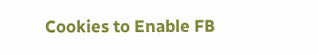Cookies to Enable FB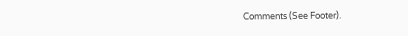Comments (See Footer).